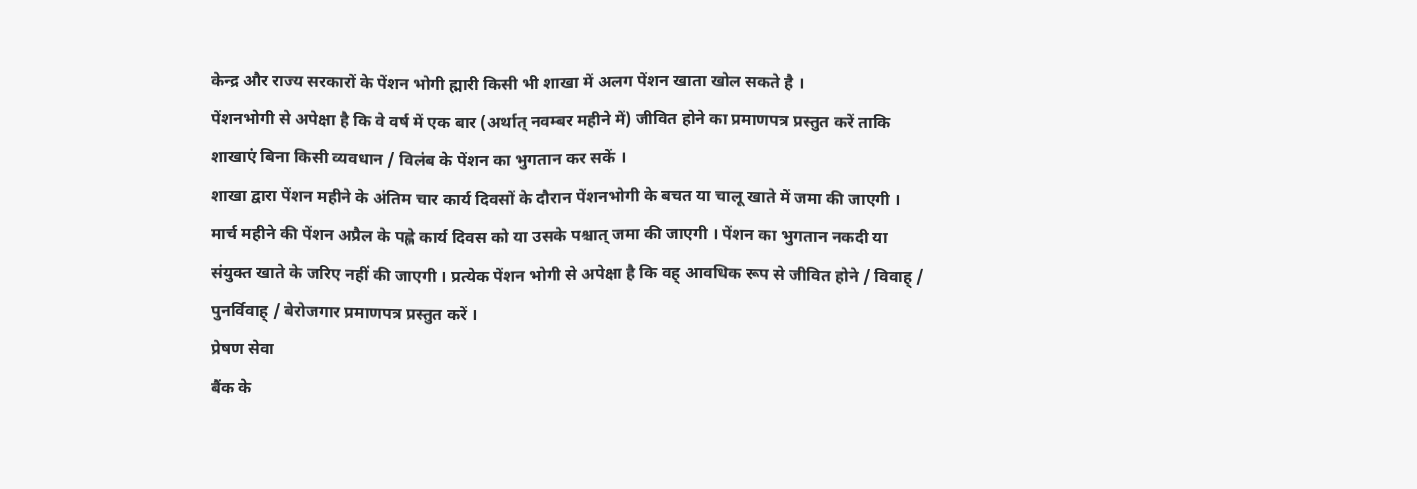केन्द्र और राज्य सरकारों के पेंशन भोगी ह्मारी किसी भी शाखा में अलग पेंशन खाता खोल सकते है ।
पेंशनभोगी से अपेक्षा है कि वे वर्ष में एक बार (अर्थात् नवम्बर महीने में) जीवित होने का प्रमाणपत्र प्रस्तुत करें ताकि शाखाएं बिना किसी व्यवधान / विलंब के पेंशन का भुगतान कर सकें ।
शाखा द्वारा पेंशन महीने के अंतिम चार कार्य दिवसों के दौरान पेंशनभोगी के बचत या चालू खाते में जमा की जाएगी । मार्च महीने की पेंशन अप्रैल के पह्ले कार्य दिवस को या उसके पश्चात् जमा की जाएगी । पेंशन का भुगतान नकदी या संयुक्त खाते के जरिए नहीं की जाएगी । प्रत्येक पेंशन भोगी से अपेक्षा है कि वह् आवधिक रूप से जीवित होने / विवाह् / पुनर्विवाह् / बेरोजगार प्रमाणपत्र प्रस्तुत करें ।
प्रेषण सेवा
बैंक के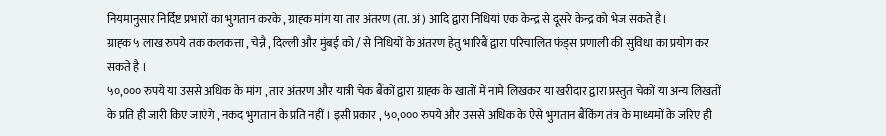नियमानुसार निर्दिष्ट प्रभारों का भुगतान करके , ग्राह्क मांग या तार अंतरण (ता. अं) आदि द्वारा निधियां एक केन्द्र से दूसरे केन्द्र को भेज सकते है।
ग्राह्क ५ लाख रुपये तक कलकत्ता , चेन्नै , दिल्ली और मुंबई को / से निधियों के अंतरण हेतु भारिबैं द्वारा परिचालित फंड्स प्रणाली की सुविधा का प्रयोग कर सकते है ।
५०,००० रुपये या उससे अधिक के मांग , तार अंतरण और यात्री चेक बैंकों द्वारा ग्राह्क के खातों में नामे लिखकर या खरीदार द्वारा प्रस्तुत चेकों या अन्य लिखतों के प्रति ही जारी किए जाएंगे , नकद भुगतान के प्रति नहीं । इसी प्रकार , ५०,००० रुपये और उससे अधिक के ऐसे भुगतान बैंकिंग तंत्र के माध्यमों के जरिए ही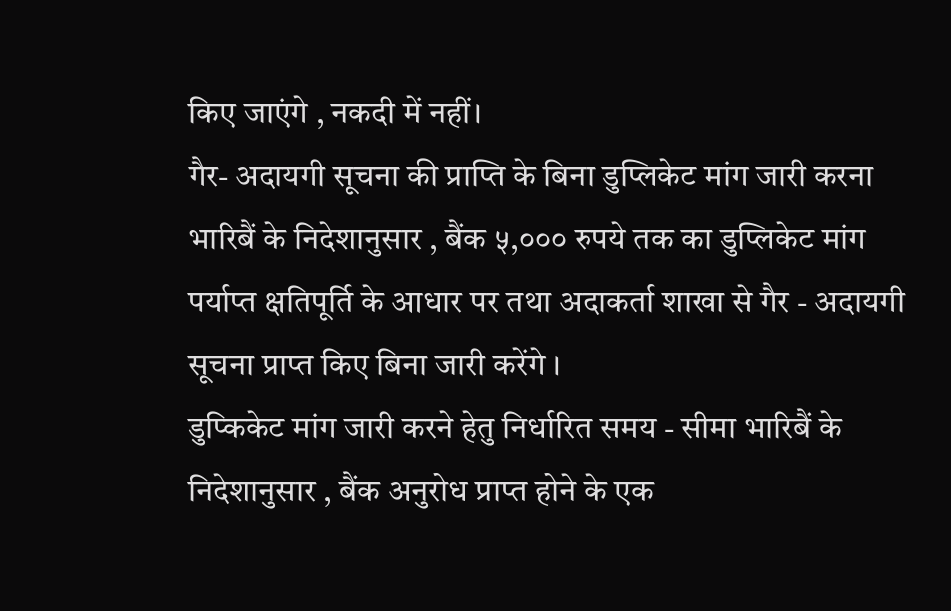किए जाएंगे , नकदी में नहीं।
गैर- अदायगी सूचना की प्राप्ति के बिना डुप्लिकेट मांग जारी करना भारिबैं के निदेशानुसार , बैंक ५,००० रुपये तक का डुप्लिकेट मांग पर्याप्त क्षतिपूर्ति के आधार पर तथा अदाकर्ता शाखा से गैर - अदायगी सूचना प्राप्त किए बिना जारी करेंगे ।
डुप्किकेट मांग जारी करने हेतु निर्धारित समय - सीमा भारिबैं के निदेशानुसार , बैंक अनुरोध प्राप्त होने के एक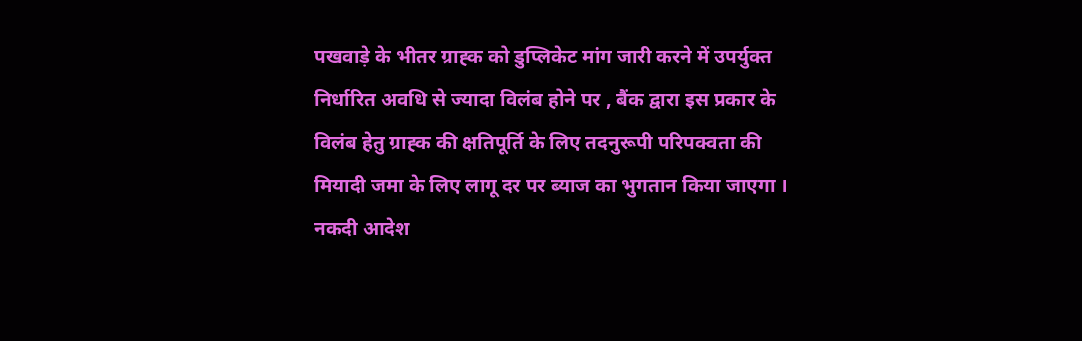पखवाड़े के भीतर ग्राह्क को डुप्लिकेट मांग जारी करने में उपर्युक्त निर्धारित अवधि से ज्यादा विलंब होने पर , बैंक द्वारा इस प्रकार के विलंब हेतु ग्राह्क की क्षतिपूर्ति के लिए तदनुरूपी परिपक्वता की मियादी जमा के लिए लागू दर पर ब्याज का भुगतान किया जाएगा ।
नकदी आदेश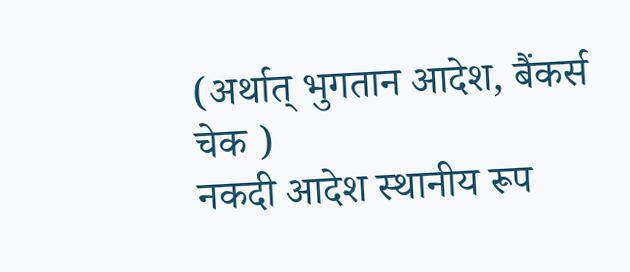(अर्थात् भुगतान आदेश, बैंकर्स चेक )
नकदी आदेश स्थानीय रूप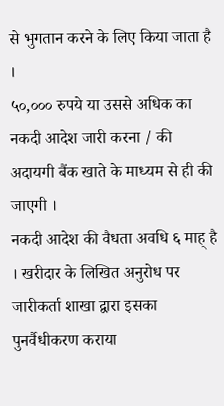से भुगतान करने के लिए किया जाता है ।
५०,००० रुपये या उससे अधिक का नकदी आदेश जारी करना / की अदायगी बैंक खाते के माध्यम से ही की जाएगी ।
नकदी आदेश की वैधता अवधि ६ माह् है । खरीदार के लिखित अनुरोध पर जारीकर्ता शाखा द्वारा इसका पुनर्वैधीकरण कराया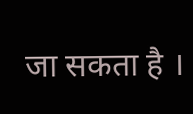जा सकता है ।